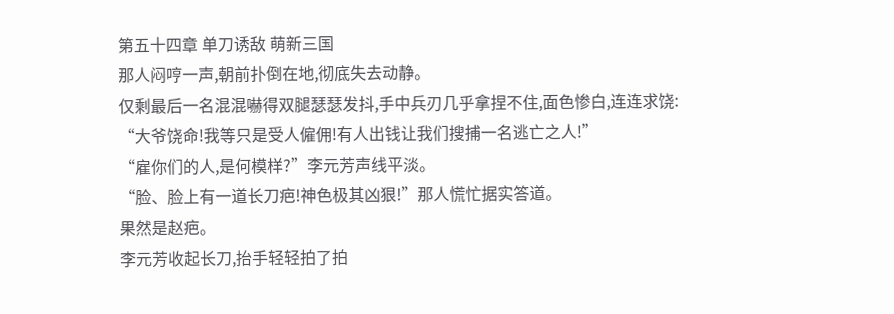第五十四章 单刀诱敌 萌新三国
那人闷哼一声,朝前扑倒在地,彻底失去动静。
仅剩最后一名混混嚇得双腿瑟瑟发抖,手中兵刃几乎拿捏不住,面色惨白,连连求饶:
“大爷饶命!我等只是受人僱佣!有人出钱让我们搜捕一名逃亡之人!”
“雇你们的人,是何模样?”李元芳声线平淡。
“脸、脸上有一道长刀疤!神色极其凶狠!”那人慌忙据实答道。
果然是赵疤。
李元芳收起长刀,抬手轻轻拍了拍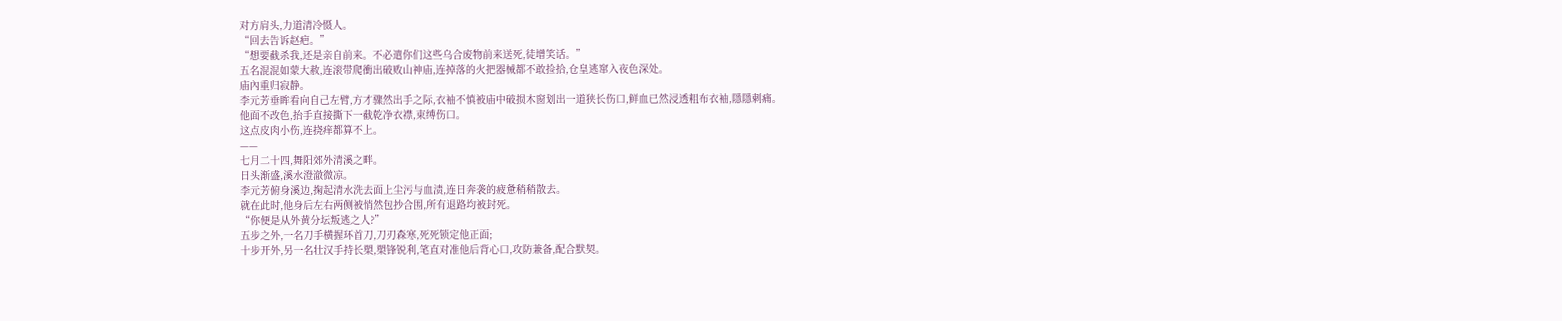对方肩头,力道清冷慑人。
“回去告诉赵疤。”
“想要截杀我,还是亲自前来。不必遣你们这些乌合废物前来送死,徒增笑话。”
五名混混如蒙大赦,连滚带爬衝出破败山神庙,连掉落的火把器械都不敢捡拾,仓皇逃窜入夜色深处。
庙內重归寂静。
李元芳垂眸看向自己左臂,方才骤然出手之际,衣袖不慎被庙中破损木窗划出一道狭长伤口,鲜血已然浸透粗布衣袖,隱隱刺痛。
他面不改色,抬手直接撕下一截乾净衣襟,束缚伤口。
这点皮肉小伤,连挠痒都算不上。
——
七月二十四,舞阳郊外清溪之畔。
日头渐盛,溪水澄澈微凉。
李元芳俯身溪边,掬起清水洗去面上尘污与血渍,连日奔袭的疲惫稍稍散去。
就在此时,他身后左右两侧被悄然包抄合围,所有退路均被封死。
“你便是从外黄分坛叛逃之人?”
五步之外,一名刀手横握环首刀,刀刃森寒,死死锁定他正面;
十步开外,另一名壮汉手持长槊,槊锋锐利,笔直对准他后背心口,攻防兼备,配合默契。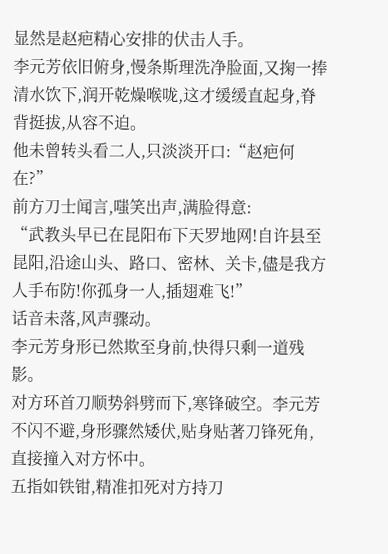显然是赵疤精心安排的伏击人手。
李元芳依旧俯身,慢条斯理洗净脸面,又掬一捧清水饮下,润开乾燥喉咙,这才缓缓直起身,脊背挺拔,从容不迫。
他未曾转头看二人,只淡淡开口:“赵疤何在?”
前方刀士闻言,嗤笑出声,满脸得意:
“武教头早已在昆阳布下天罗地网!自许县至昆阳,沿途山头、路口、密林、关卡,儘是我方人手布防!你孤身一人,插翅难飞!”
话音未落,风声骤动。
李元芳身形已然欺至身前,快得只剩一道残影。
对方环首刀顺势斜劈而下,寒锋破空。李元芳不闪不避,身形骤然矮伏,贴身贴著刀锋死角,直接撞入对方怀中。
五指如铁钳,精准扣死对方持刀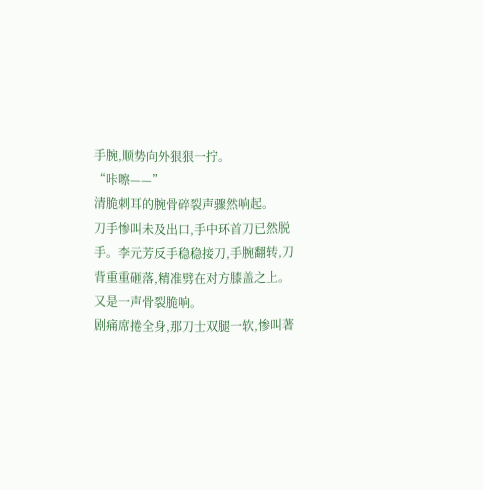手腕,顺势向外狠狠一拧。
“咔嚓——”
清脆刺耳的腕骨碎裂声骤然响起。
刀手惨叫未及出口,手中环首刀已然脱手。李元芳反手稳稳接刀,手腕翻转,刀背重重砸落,精准劈在对方膝盖之上。
又是一声骨裂脆响。
剧痛席捲全身,那刀士双腿一软,惨叫著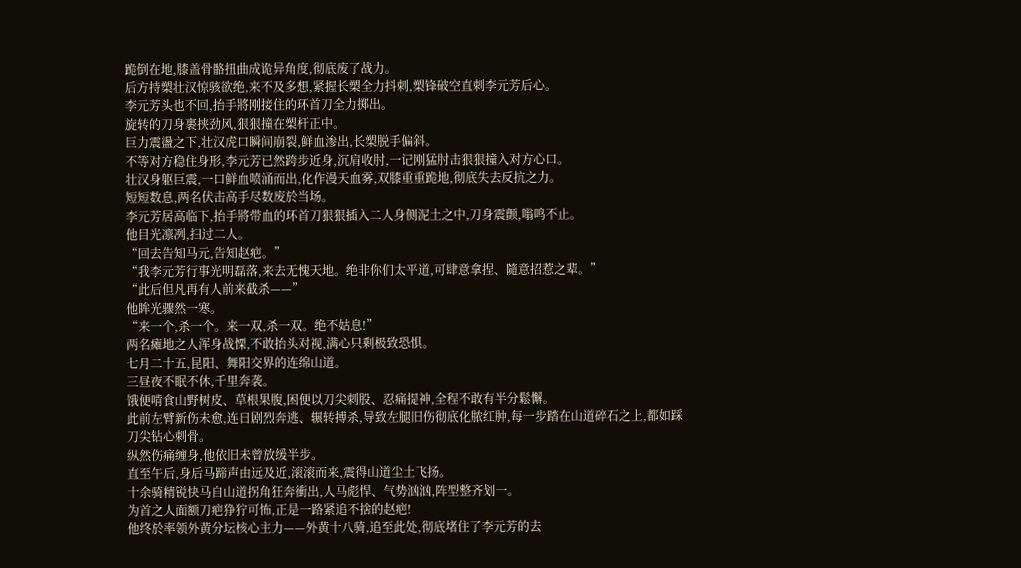跪倒在地,膝盖骨骼扭曲成诡异角度,彻底废了战力。
后方持槊壮汉惊骇欲绝,来不及多想,紧握长槊全力抖刺,槊锋破空直刺李元芳后心。
李元芳头也不回,抬手將刚接住的环首刀全力掷出。
旋转的刀身裹挟劲风,狠狠撞在槊杆正中。
巨力震盪之下,壮汉虎口瞬间崩裂,鲜血渗出,长槊脱手偏斜。
不等对方稳住身形,李元芳已然跨步近身,沉肩收肘,一记刚猛肘击狠狠撞入对方心口。
壮汉身躯巨震,一口鲜血喷涌而出,化作漫天血雾,双膝重重跪地,彻底失去反抗之力。
短短数息,两名伏击高手尽数废於当场。
李元芳居高临下,抬手將带血的环首刀狠狠插入二人身侧泥土之中,刀身震颤,嗡鸣不止。
他目光凛冽,扫过二人。
“回去告知马元,告知赵疤。”
“我李元芳行事光明磊落,来去无愧天地。绝非你们太平道,可肆意拿捏、隨意招惹之辈。”
“此后但凡再有人前来截杀——”
他眸光骤然一寒。
“来一个,杀一个。来一双,杀一双。绝不姑息!”
两名瘫地之人浑身战慄,不敢抬头对视,满心只剩极致恐惧。
七月二十五,昆阳、舞阳交界的连绵山道。
三昼夜不眠不休,千里奔袭。
饿便啃食山野树皮、草根果腹,困便以刀尖刺股、忍痛提神,全程不敢有半分鬆懈。
此前左臂新伤未愈,连日剧烈奔逃、辗转搏杀,导致左腿旧伤彻底化脓红肿,每一步踏在山道碎石之上,都如踩刀尖钻心刺骨。
纵然伤痛缠身,他依旧未曾放缓半步。
直至午后,身后马蹄声由远及近,滚滚而来,震得山道尘土飞扬。
十余骑精锐快马自山道拐角狂奔衝出,人马彪悍、气势汹汹,阵型整齐划一。
为首之人面额刀疤狰狞可怖,正是一路紧追不捨的赵疤!
他终於率领外黄分坛核心主力——外黄十八骑,追至此处,彻底堵住了李元芳的去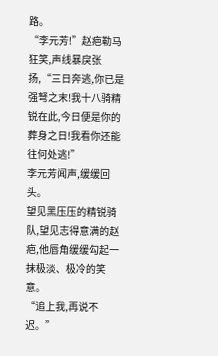路。
“李元芳!”赵疤勒马狂笑,声线暴戾张扬,“三日奔逃,你已是强弩之末!我十八骑精锐在此,今日便是你的葬身之日!我看你还能往何处逃!”
李元芳闻声,缓缓回头。
望见黑压压的精锐骑队,望见志得意满的赵疤,他唇角缓缓勾起一抹极淡、极冷的笑意。
“追上我,再说不迟。”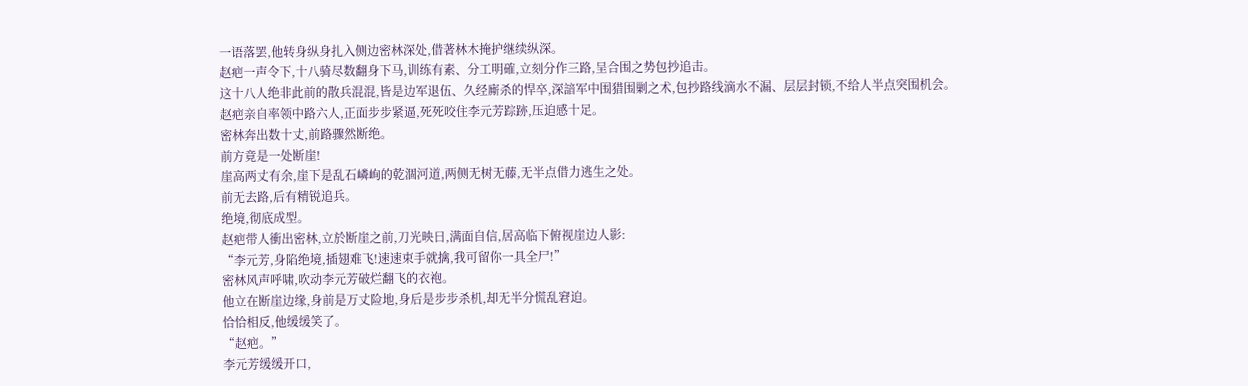一语落罢,他转身纵身扎入侧边密林深处,借著林木掩护继续纵深。
赵疤一声令下,十八骑尽数翻身下马,训练有素、分工明確,立刻分作三路,呈合围之势包抄追击。
这十八人绝非此前的散兵混混,皆是边军退伍、久经廝杀的悍卒,深諳军中围猎围剿之术,包抄路线滴水不漏、层层封锁,不给人半点突围机会。
赵疤亲自率领中路六人,正面步步紧逼,死死咬住李元芳踪跡,压迫感十足。
密林奔出数十丈,前路骤然断绝。
前方竟是一处断崖!
崖高两丈有余,崖下是乱石嶙峋的乾涸河道,两侧无树无藤,无半点借力逃生之处。
前无去路,后有精锐追兵。
绝境,彻底成型。
赵疤带人衝出密林,立於断崖之前,刀光映日,满面自信,居高临下俯视崖边人影:
“李元芳,身陷绝境,插翅难飞!速速束手就擒,我可留你一具全尸!”
密林风声呼啸,吹动李元芳破烂翻飞的衣袍。
他立在断崖边缘,身前是万丈险地,身后是步步杀机,却无半分慌乱窘迫。
恰恰相反,他缓缓笑了。
“赵疤。”
李元芳缓缓开口,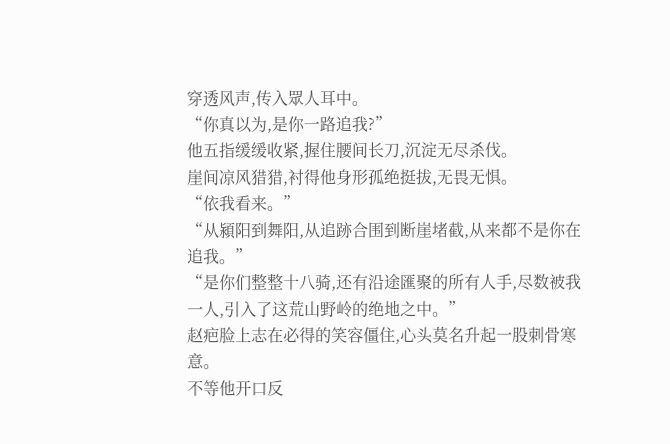穿透风声,传入眾人耳中。
“你真以为,是你一路追我?”
他五指缓缓收紧,握住腰间长刀,沉淀无尽杀伐。
崖间凉风猎猎,衬得他身形孤绝挺拔,无畏无惧。
“依我看来。”
“从潁阳到舞阳,从追跡合围到断崖堵截,从来都不是你在追我。”
“是你们整整十八骑,还有沿途匯聚的所有人手,尽数被我一人,引入了这荒山野岭的绝地之中。”
赵疤脸上志在必得的笑容僵住,心头莫名升起一股刺骨寒意。
不等他开口反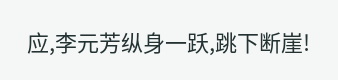应,李元芳纵身一跃,跳下断崖!